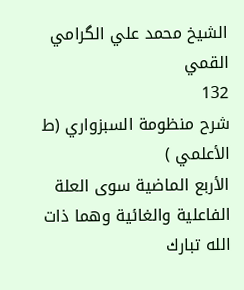الشيخ محمد علي الگرامي القمي
132
شرح منظومة السبزواري (ط الأعلمي )
الأربع الماضية سوى العلة الفاعلية والغائية وهما ذات الله تبارك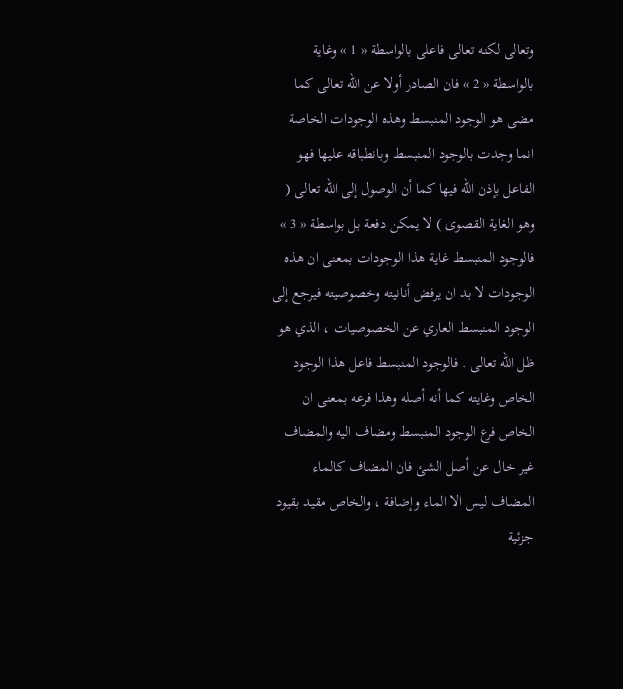وتعالى لكنه تعالى فاعلى بالواسطة « 1 » وغاية بالواسطة « 2 » فان الصادر أولا عن الله تعالى كما مضى هو الوجود المنبسط وهذه الوجودات الخاصة انما وجدت بالوجود المنبسط وبانطباقه عليها فهو الفاعل بإذن الله فيها كما أن الوصول إلى الله تعالى ( وهو الغاية القصوى ) لا يمكن دفعة بل بواسطة « 3 » فالوجود المنبسط غاية هذا الوجودات بمعنى ان هذه الوجودات لا بد ان يرفض أنانيته وخصوصيته فيرجع إلى الوجود المنبسط العاري عن الخصوصيات ، الذي هو ظل الله تعالى . فالوجود المنبسط فاعل هذا الوجود الخاص وغايته كما أنه أصله وهذا فرعه بمعنى ان الخاص فرع الوجود المنبسط ومضاف اليه والمضاف غير خال عن أصل الشئ فان المضاف كالماء المضاف ليس الا الماء وإضافة ، والخاص مقيد بقيود جزئية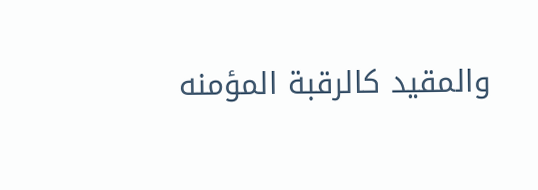والمقيد كالرقبة المؤمنه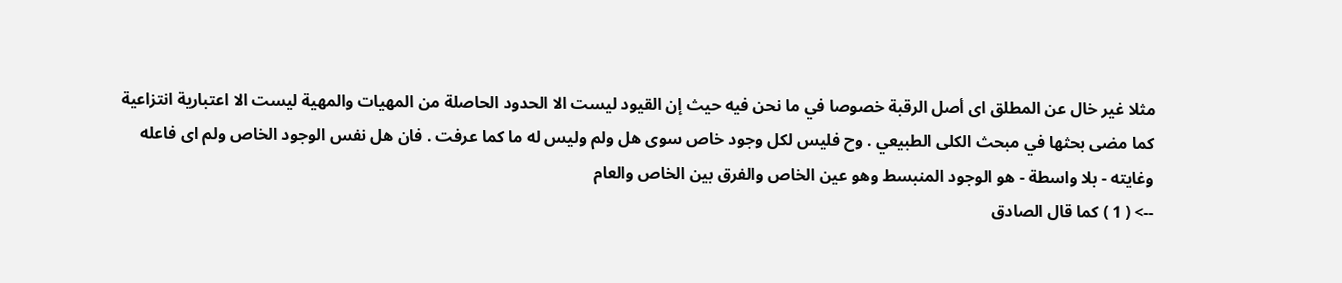مثلا غير خال عن المطلق اى أصل الرقبة خصوصا في ما نحن فيه حيث إن القيود ليست الا الحدود الحاصلة من المهيات والمهية ليست الا اعتبارية انتزاعية كما مضى بحثها في مبحث الكلى الطبيعي . وح فليس لكل وجود خاص سوى هل ولم وليس له ما كما عرفت . فان هل نفس الوجود الخاص ولم اى فاعله وغايته - بلا واسطة - هو الوجود المنبسط وهو عين الخاص والفرق بين الخاص والعام
--> ( 1 ) كما قال الصادق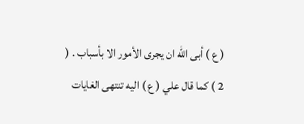( ع ) أبى الله ان يجرى الأمور الا بأسباب . ( 2 ) كما قال علي ( ع ) اليه تنتهى الغايات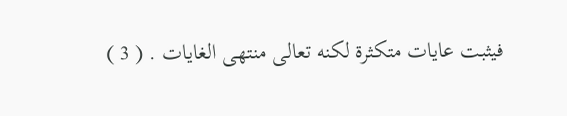فيثبت عايات متكثرة لكنه تعالى منتهى الغايات . ( 3 )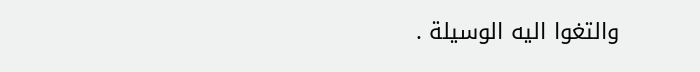والتغوا اليه الوسيلة .